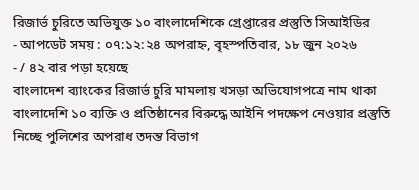রিজার্ভ চুরিতে অভিযুক্ত ১০ বাংলাদেশিকে গ্রেপ্তারের প্রস্তুতি সিআইডির
- আপডেট সময় : ০৭:১২:২৪ অপরাহ্ন, বৃহস্পতিবার, ১৮ জুন ২০২৬
- / ৪২ বার পড়া হয়েছে
বাংলাদেশ ব্যাংকের রিজার্ভ চুরি মামলায় খসড়া অভিযোগপত্রে নাম থাকা বাংলাদেশি ১০ ব্যক্তি ও প্রতিষ্ঠানের বিরুদ্ধে আইনি পদক্ষেপ নেওয়ার প্রস্তুতি নিচ্ছে পুলিশের অপরাধ তদন্ত বিভাগ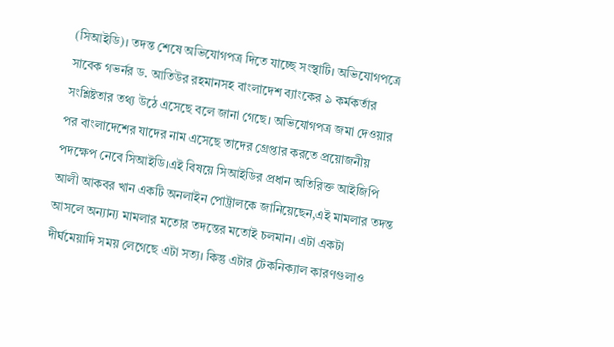(সিআইডি)। তদন্ত শেষে অভিযোগপত্র দিতে যাচ্ছে সংস্থাটি। অভিযোগপত্রে সাবেক গভর্নর ড. আতিউর রহমানসহ বাংলাদেশ ব্যাংকের ৯ কর্মকর্তার সংশ্লিষ্টতার তথ্য উঠে এসেছে বলে জানা গেছে। অভিযোগপত্র জমা দেওয়ার পর বাংলাদেশের যাদের নাম এসেছে তাদের গ্রেপ্তার করতে প্রয়োজনীয় পদক্ষেপ নেবে সিআইডি।এই বিষয়ে সিআইডির প্রধান অতিরিক্ত আইজিপি আলী আকবর খান একটি অনলাইন পোট্রালকে জানিয়েছেন,এই মামলার তদন্ত আসলে অন্যান্য মামলার মতোর তদন্তের মতোই চলমান। এটা একটা দীর্ঘমেয়াদি সময় লেগেছে এটা সত্য। কিন্তু এটার টেকনিক্যাল কারণগুলাও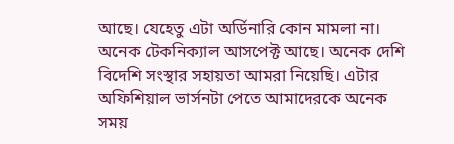আছে। যেহেতু এটা অর্ডিনারি কোন মামলা না। অনেক টেকনিক্যাল আসপেক্ট আছে। অনেক দেশি বিদেশি সংস্থার সহায়তা আমরা নিয়েছি। এটার অফিশিয়াল ভার্সনটা পেতে আমাদেরকে অনেক সময়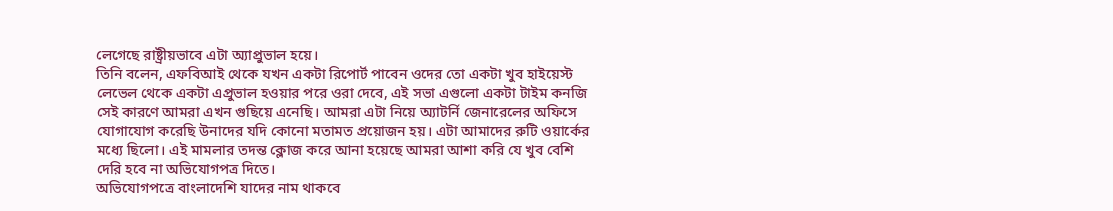লেগেছে রাষ্ট্রীয়ভাবে এটা অ্যাপ্রুভাল হয়ে।
তিনি বলেন, এফবিআই থেকে যখন একটা রিপোর্ট পাবেন ওদের তো একটা খুব হাইয়েস্ট লেভেল থেকে একটা এপ্রুভাল হওয়ার পরে ওরা দেবে, এই সভা এগুলো একটা টাইম কনজি সেই কারণে আমরা এখন গুছিয়ে এনেছি। আমরা এটা নিয়ে অ্যাটর্নি জেনারেলের অফিসে যোগাযোগ করেছি উনাদের যদি কোনো মতামত প্রয়োজন হয়। এটা আমাদের রুটি ওয়ার্কের মধ্যে ছিলো। এই মামলার তদন্ত ক্লোজ করে আনা হয়েছে আমরা আশা করি যে খুব বেশি দেরি হবে না অভিযোগপত্র দিতে।
অভিযোগপত্রে বাংলাদেশি যাদের নাম থাকবে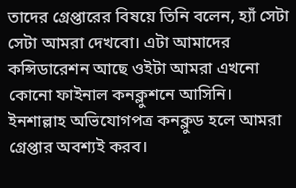তাদের গ্রেপ্তারের বিষয়ে তিনি বলেন, হ্যাঁ সেটা সেটা আমরা দেখবো। এটা আমাদের কন্সিডারেশন আছে ওইটা আমরা এখনো কোনো ফাইনাল কনক্লুশনে আসিনি। ইনশাল্লাহ অভিযোগপত্র কনক্লুড হলে আমরা গ্রেপ্তার অবশ্যই করব।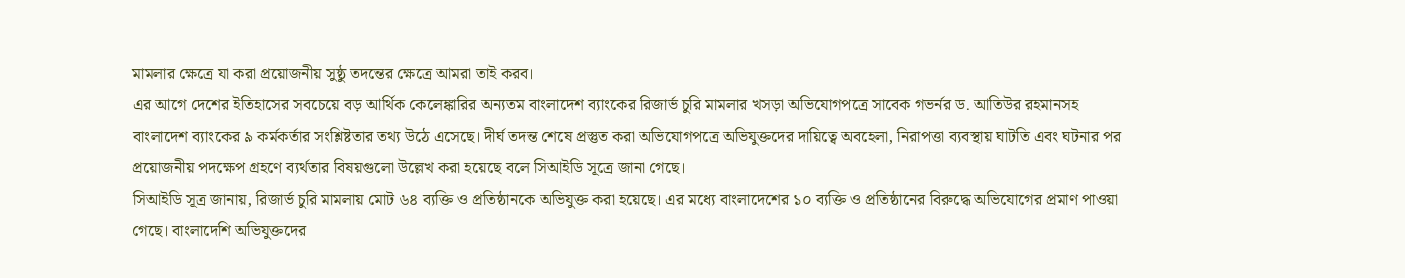মামলার ক্ষেত্রে যা করা প্রয়োজনীয় সুষ্ঠু তদন্তের ক্ষেত্রে আমরা তাই করব।
এর আগে দেশের ইতিহাসের সবচেয়ে বড় আর্থিক কেলেঙ্কারির অন্যতম বাংলাদেশ ব্যাংকের রিজার্ভ চুরি মামলার খসড়া অভিযোগপত্রে সাবেক গভর্নর ড. আতিউর রহমানসহ বাংলাদেশ ব্যাংকের ৯ কর্মকর্তার সংশ্লিষ্টতার তথ্য উঠে এসেছে। দীর্ঘ তদন্ত শেষে প্রস্তুত করা অভিযোগপত্রে অভিযুক্তদের দায়িত্বে অবহেলা, নিরাপত্তা ব্যবস্থায় ঘাটতি এবং ঘটনার পর প্রয়োজনীয় পদক্ষেপ গ্রহণে ব্যর্থতার বিষয়গুলো উল্লেখ করা হয়েছে বলে সিআইডি সূত্রে জানা গেছে।
সিআইডি সূত্র জানায়, রিজার্ভ চুরি মামলায় মোট ৬৪ ব্যক্তি ও প্রতিষ্ঠানকে অভিযুক্ত করা হয়েছে। এর মধ্যে বাংলাদেশের ১০ ব্যক্তি ও প্রতিষ্ঠানের বিরুদ্ধে অভিযোগের প্রমাণ পাওয়া গেছে। বাংলাদেশি অভিযুক্তদের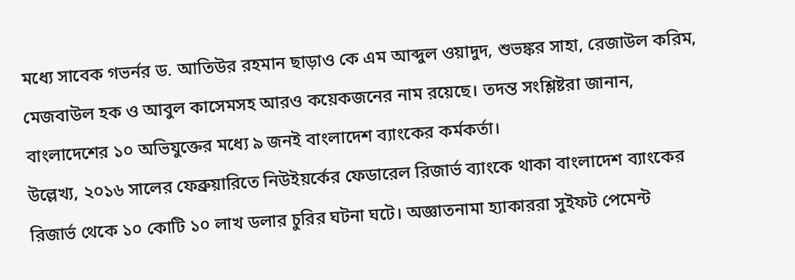মধ্যে সাবেক গভর্নর ড. আতিউর রহমান ছাড়াও কে এম আব্দুল ওয়াদুদ, শুভঙ্কর সাহা, রেজাউল করিম, মেজবাউল হক ও আবুল কাসেমসহ আরও কয়েকজনের নাম রয়েছে। তদন্ত সংশ্লিষ্টরা জানান, বাংলাদেশের ১০ অভিযুক্তের মধ্যে ৯ জনই বাংলাদেশ ব্যাংকের কর্মকর্তা।
উল্লেখ্য, ২০১৬ সালের ফেব্রুয়ারিতে নিউইয়র্কের ফেডারেল রিজার্ভ ব্যাংকে থাকা বাংলাদেশ ব্যাংকের রিজার্ভ থেকে ১০ কোটি ১০ লাখ ডলার চুরির ঘটনা ঘটে। অজ্ঞাতনামা হ্যাকাররা সুইফট পেমেন্ট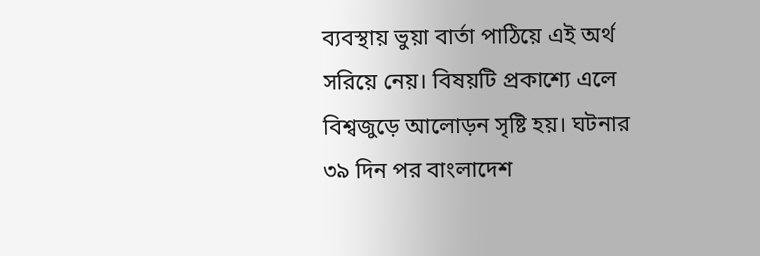ব্যবস্থায় ভুয়া বার্তা পাঠিয়ে এই অর্থ সরিয়ে নেয়। বিষয়টি প্রকাশ্যে এলে বিশ্বজুড়ে আলোড়ন সৃষ্টি হয়। ঘটনার ৩৯ দিন পর বাংলাদেশ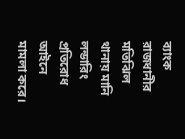ব্যাংক রাজধানীর মতিঝিল থানায় মানি লন্ডারিং প্রতিরোধ আইনে মামলা করে।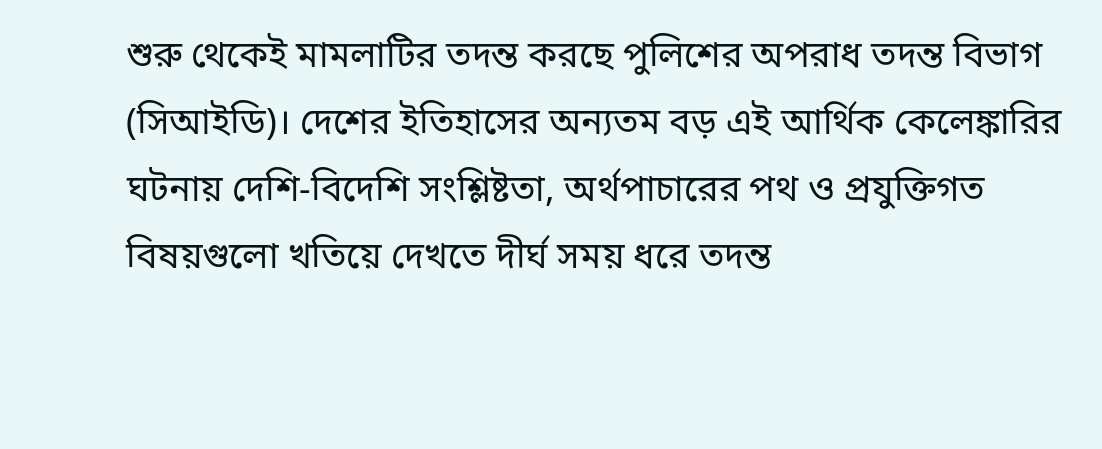শুরু থেকেই মামলাটির তদন্ত করছে পুলিশের অপরাধ তদন্ত বিভাগ (সিআইডি)। দেশের ইতিহাসের অন্যতম বড় এই আর্থিক কেলেঙ্কারির ঘটনায় দেশি-বিদেশি সংশ্লিষ্টতা, অর্থপাচারের পথ ও প্রযুক্তিগত বিষয়গুলো খতিয়ে দেখতে দীর্ঘ সময় ধরে তদন্ত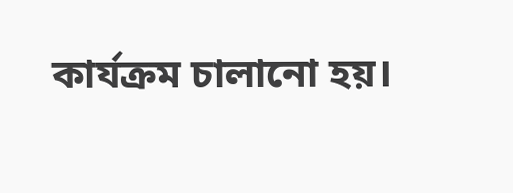কার্যক্রম চালানো হয়।